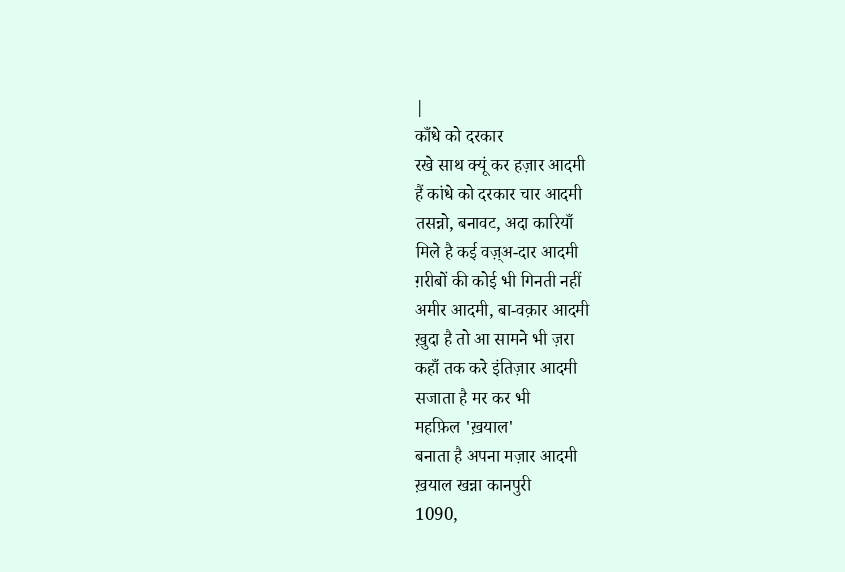|
काँधे को दरकार
रखे साथ क्यूं कर हज़ार आदमी
हैं कांधे को दरकार चार आदमी
तसन्नो, बनावट, अदा कारियाँ
मिले है कई वज़्अ-दार आदमी
ग़रीबों की कोई भी गिनती नहीं
अमीर आदमी, बा-वक़ार आदमी
ख़ुदा है तो आ सामने भी ज़रा
कहाँ तक करे इंतिज़ार आदमी
सजाता है मर कर भी
महफ़िल 'ख़याल'
बनाता है अपना मज़ार आदमी
ख़याल खन्ना कानपुरी
1090,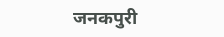जनकपुरी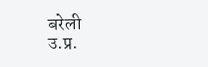बरेली
उ.प्र.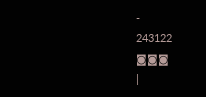-
243122
◙◙◙
|